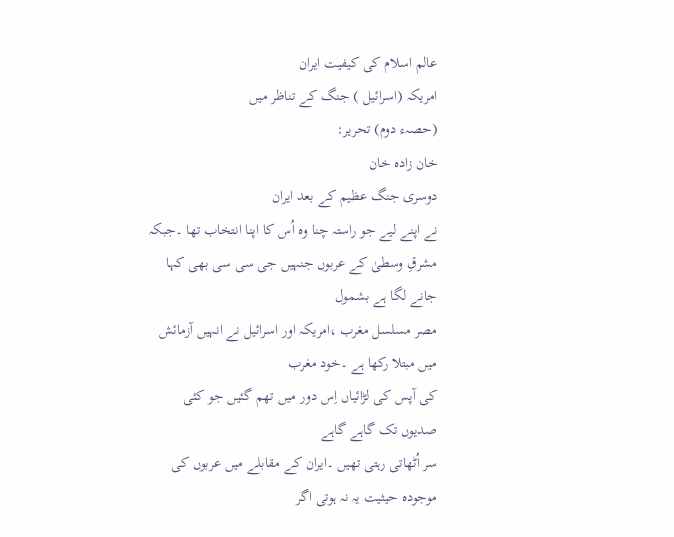عالم اسلام کی کیفیت ایران
امریکہ (اسرائیل ) جنگ کے تناظر میں
(حصہء دوم) تحریر:
خان زادہ خان
دوسری جنگ عظیم کے بعد ایران
نے اپنے لیے جو راستہ چنا وہ اُس کا اپنا انتخاب تھا ۔جبکہ مشرقِ وسطیٰ کے عربوں جنہیں جی سی سی بھی کہا جانے لگا ہے بشمول
مصر مسلسل مغرب ،امریکہ اور اسرائیل نے انہیں آزمائش میں مبتلا رکھا ہے ۔خود مغرب
کی آپس کی لڑائیاں اِس دور میں تھم گئیں جو کئی صدیوں تک گاہے گاہے
سر اُٹھاتی رہتی تھیں ۔ایران کے مقابلے میں عربوں کی موجودہ حیثیت یہ نہ ہوتی اگر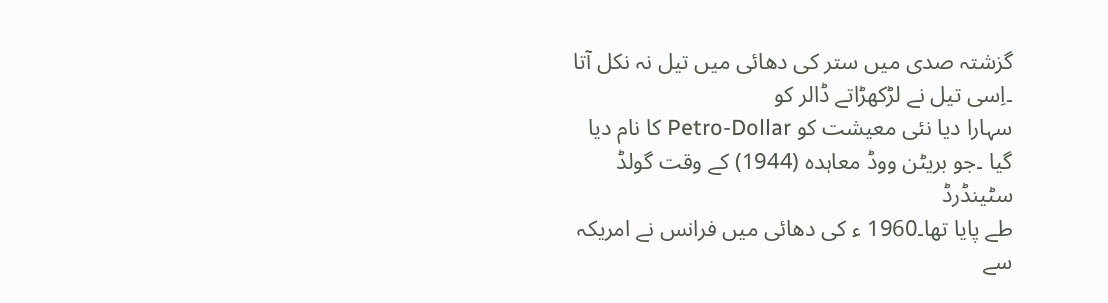گزشتہ صدی میں ستر کی دھائی میں تیل نہ نکل آتا ۔اِسی تیل نے لڑکھڑاتے ڈالر کو
سہارا دیا نئی معیشت کو Petro-Dollar کا نام دیا گیا ۔جو بریٹن ووڈ معاہدہ (1944) کے وقت گولڈ سٹینڈرڈ
طے پایا تھا۔1960 ء کی دھائی میں فرانس نے امریکہ سے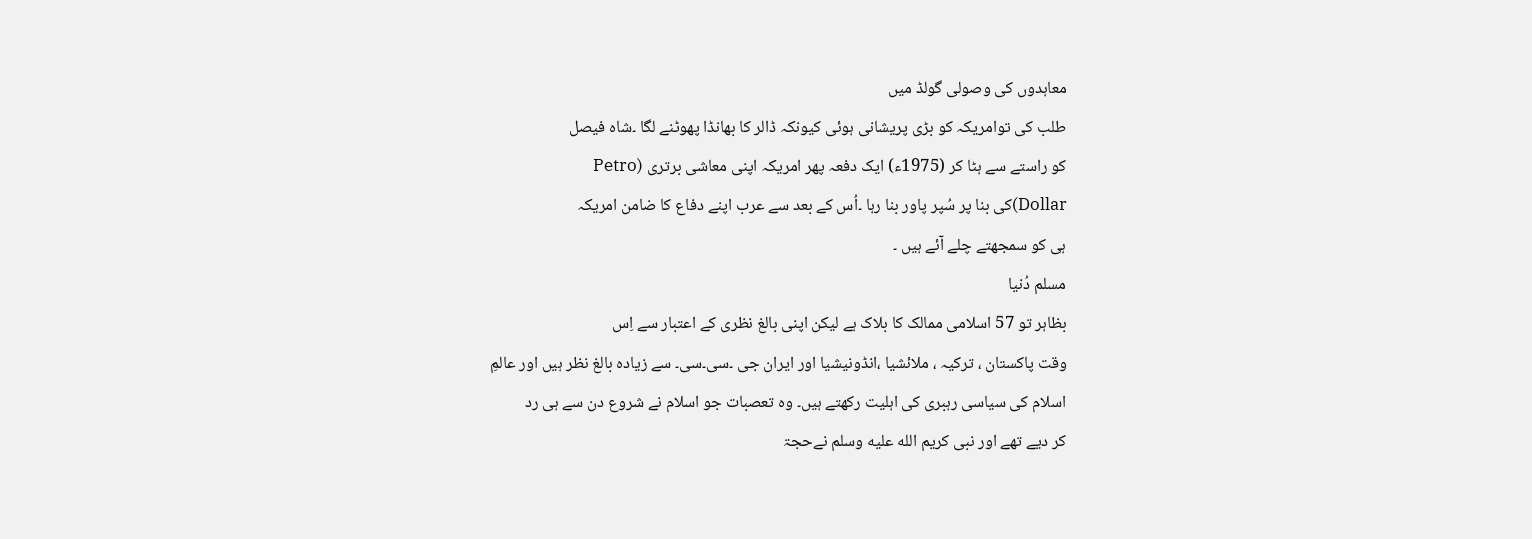معاہدوں کی وصولی گولڈ میں
طلب کی توامریکہ کو بڑی پریشانی ہوئی کیونکہ ڈالر کا بھانڈا پھوٹنے لگا ۔شاہ فیصل
کو راستے سے ہٹا کر (1975ء) ایک دفعہ پھر امریکہ اپنی معاشی برتری (Petro
Dollar)کی بنا پر سُپر پاور بنا رہا ۔اُس کے بعد سے عرب اپنے دفاع کا ضامن امریکہ
ہی کو سمجھتے چلے آئے ہیں ۔
مسلم دُنیا
بظاہر تو 57 اسلامی ممالک کا بلاک ہے لیکن اپنی بالغ نظری کے اعتبار سے اِس
وقت پاکستان ، ترکیہ ، ملائشیا ،انڈونیشیا اور ایران جی ۔سی۔سی۔ سے زیادہ بالغ نظر ہیں اور عالمِ
اسلام کی سیاسی رہبری کی اہلیت رکھتے ہیں۔ وہ تعصبات جو اسلام نے شروع دن سے ہی رد
کر دیے تھے اور نبی کریم الله عليه وسلم نےحجۃ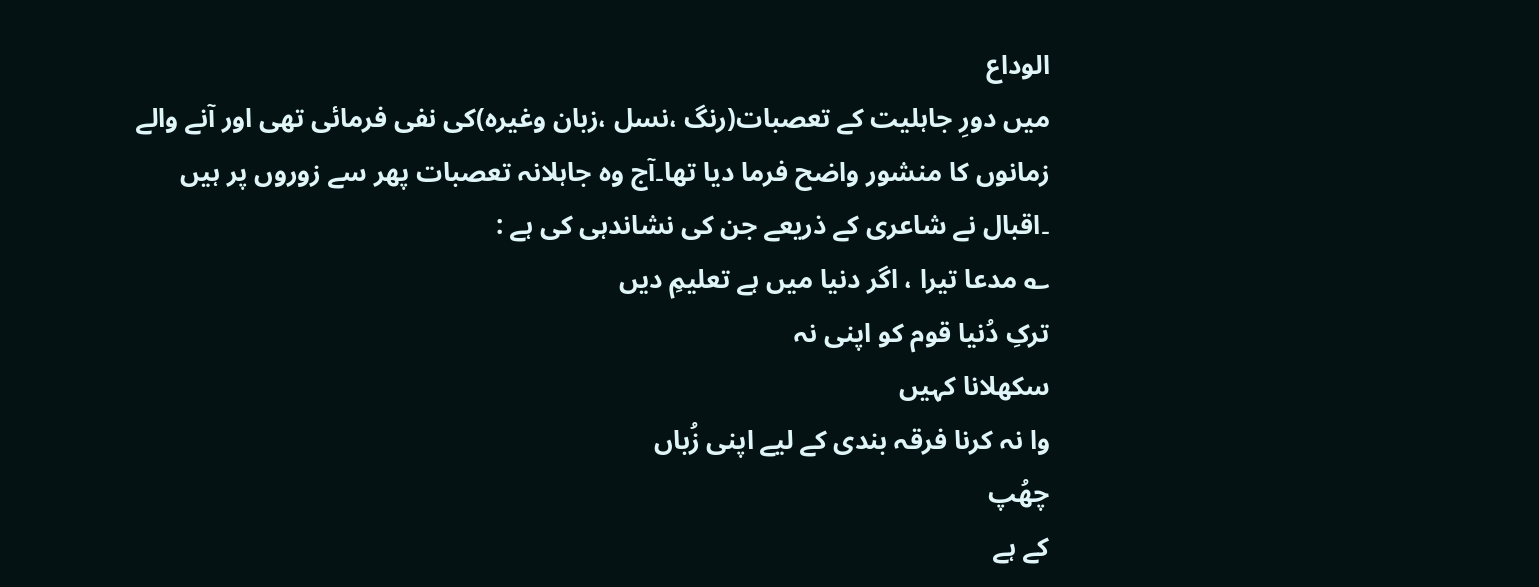الوداع
میں دورِ جاہلیت کے تعصبات(رنگ ،نسل ،زبان وغیرہ)کی نفی فرمائی تھی اور آنے والے
زمانوں کا منشور واضح فرما دیا تھا۔آج وہ جاہلانہ تعصبات پھر سے زوروں پر ہیں
۔اقبال نے شاعری کے ذریعے جن کی نشاندہی کی ہے :
؎ مدعا تیرا ، اگر دنیا میں ہے تعلیمِ دیں
ترکِ دُنیا قوم کو اپنی نہ
سکھلانا کہیں
وا نہ کرنا فرقہ بندی کے لیے اپنی زُباں
چھُپ
کے ہے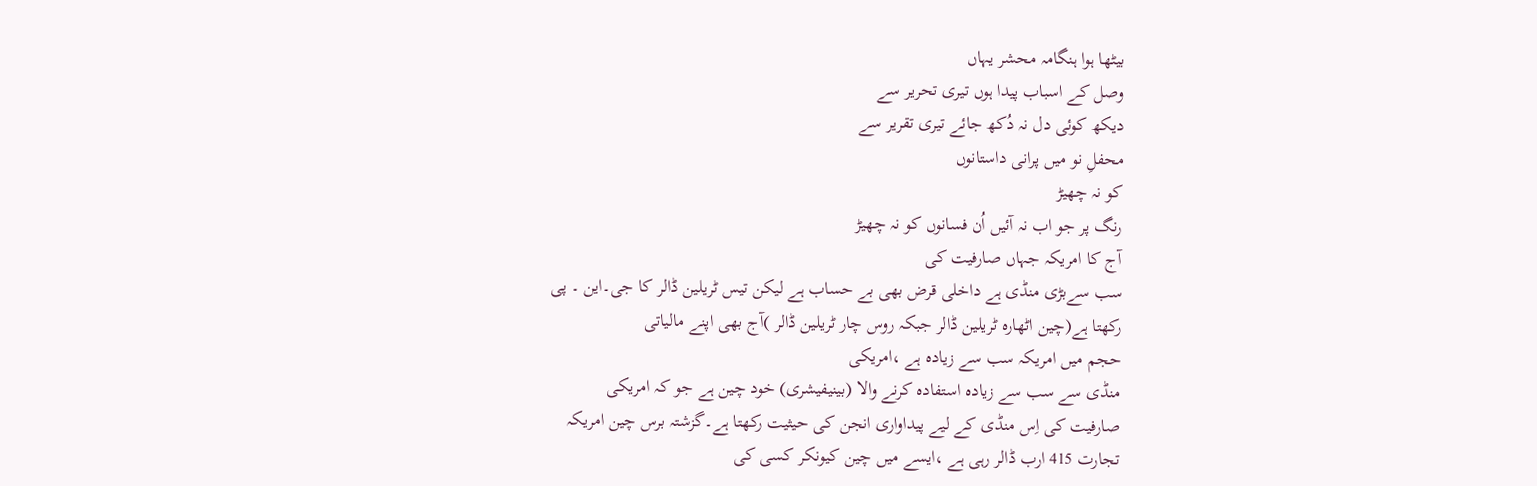بیٹھا ہوا ہنگامہ محشر یہاں
وصل کے اسباب پیدا ہوں تیری تحریر سے
دیکھ کوئی دل نہ دُکھ جائے تیری تقریر سے
محفلِ نو میں پرانی داستانوں
کو نہ چھیڑ
رنگ پر جو اب نہ آئیں اُن فسانوں کو نہ چھیڑ
آج کا امریکہ جہاں صارفیت کی
سب سےبڑی منڈی ہے داخلی قرض بھی بے حساب ہے لیکن تیس ٹریلین ڈالر کا جی۔این ۔ پی
رکھتا ہے(چین اٹھارہ ٹریلین ڈالر جبکہ روس چار ٹریلین ڈالر )آج بھی اپنے مالیاتی
حجم میں امریکہ سب سے زیادہ ہے ،امریکی
منڈی سے سب سے زیادہ استفادہ کرنے والا (بینیفیشری) خود چین ہے جو کہ امریکی
صارفیت کی اِس منڈی کے لیے پیداواری انجن کی حیثیت رکھتا ہے۔گزشتہ برس چین امریکہ
تجارت 415 ارب ڈالر رہی ہے ،ایسے میں چین کیونکر کسی کی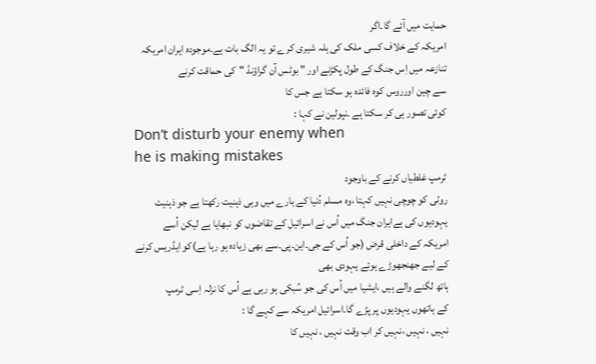حمایت میں آئے گا۔اگر
امریکہ کے خلاف کسی ملک کی ہلہ شیری کرے تو یہ الگ بات ہے۔موجودہ ایران امریکہ
تنازعہ میں اِس جنگ کے طول پکڑنے اور " بوٹس آن گراؤنڈ "کی حماقت کرنے
سے چین اورروس کوہ فائدہ ہو سکتا ہے جس کا
کوئی تصور ہی کر سکتا ہے ۔نپولین نے کہا :
Don’t disturb your enemy when
he is making mistakes
ٹرمپ غلطیاں کرنے کے باوجود
روٹی کو چوچی نہیں کہتا ،وہ مسلم دُنیا کے بارے میں وہی ذہنیت رکھتا ہے جو ذہنیت
یہودیوں کی ہےایران جنگ میں اُس نے اسرائیل کے تقاضوں کو نبھایا ہے لیکن اُسے
امریکہ کے داخلی قرض (جو اُس کے جی۔این۔پی۔سے بھی زیادہ ہو رہا ہے)کو ایڈریس کرنے
کے لیے جھنجھوڑے ہوئے یہودی بھی
ہاتھ لگنے والے ہیں ،ایشیا میں اُس کی جو سُبکی ہو رہی ہے اُس کا نزلہ اِسی ٹرمپ
کے ہاتھوں یہودیوں پر پڑے گا۔اسرائیل امریکہ سے کہے گا :
نہیں ، نہیں ،نہیں کر اب وقت نہیں ، نہیں کا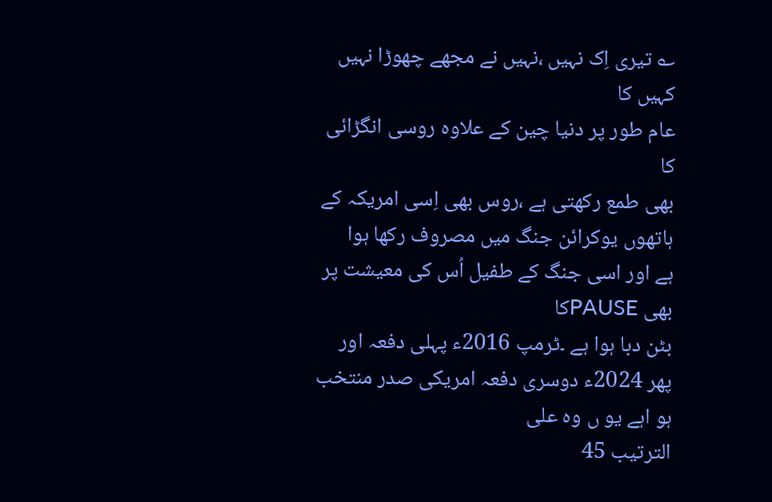؎ تیری اِک نہیں ،نہیں نے مجھے چھوڑا نہیں
کہیں کا
عام طور پر دنیا چین کے علاوہ روسی انگڑائی کا
بھی طمع رکھتی ہے ،روس بھی اِسی امریکہ کے ہاتھوں یوکرائن جنگ میں مصروف رکھا ہوا
ہے اور اسی جنگ کے طفیل اُس کی معیشت پر بھی PAUSEکا
بٹن دبا ہوا ہے ۔ٹرمپ 2016ء پہلی دفعہ اور پھر 2024ء دوسری دفعہ امریکی صدر منتخب ہو اہے یو ں وہ علی
الترتیب 45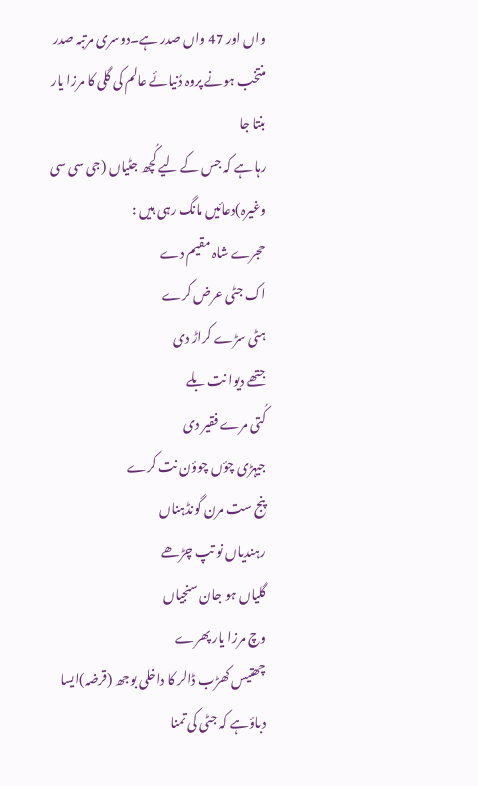واں اور 47 واں صدر ہے۔دوسری مرتبہ صدر منتخب ہونے پروہ دُنیائے عالم کی گلی کا مرزا یار بنتا جا
رہا ہے کہ جس کے لیے کُچھ جٹیاں (جی سی سی وغیرہ)دعائیں مانگ رہی ہیں :
حجرے شاہ مقیم دے
اک جٹی عرض کرے
ہٹی سڑے کراڑ دی
جتھے دیوا نت بلے
کُتی مرے فقیر دی
جیہڑی چؤں چوؤن نت کرے
پنج ست مرن گونڈہناں
رہندیاں نو تپ چڑھے
گلیاں ہو جان سنجیاں
وچ مرزا یار پھرے
چھتیس کھڑب ڈالر کا داخلی بوجھ (قرضہ)ایسا
دباؤہے کہ جٹی کی تمنا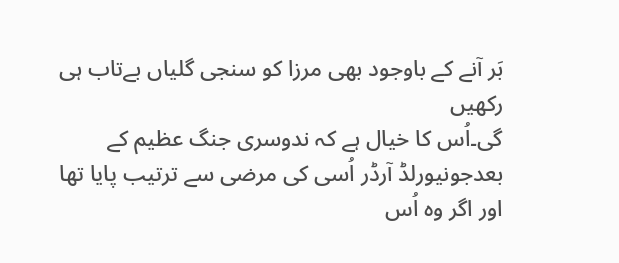بَر آنے کے باوجود بھی مرزا کو سنجی گلیاں بےتاب ہی رکھیں
گی۔اُس کا خیال ہے کہ ندوسری جنگ عظیم کے بعدجونیورلڈ آرڈر اُسی کی مرضی سے ترتیب پایا تھا اور اگر وہ اُس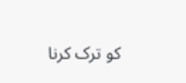کو ترک کرنا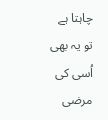چاہتا ہے تو یہ بھی اُسی کی مرضی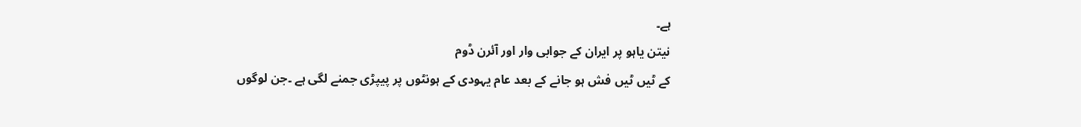ہے۔
نیتن یاہو پر ایران کے جوابی وار اور آئرن ڈوم
کے ٹیں ٹیں فش ہو جانے کے بعد عام یہودی کے ہونٹوں پر پیپڑی جمنے لگی ہے ۔جن لوگوں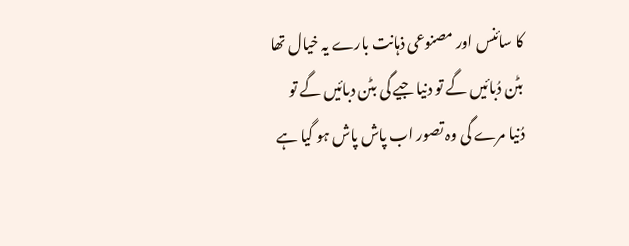کا سائنس اور مصنوعی ذہانت بارے یہ خیال تھا بٹن دُبائیں گے تو دنیا جیے گی بٹن دبائیں گے تو
دُنیا مرے گی وہ تصور اب پاش پاش ہو گیا ہے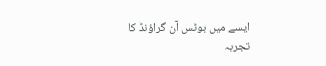ایسے میں بوٹس آن گراؤنڈ کا تجربہ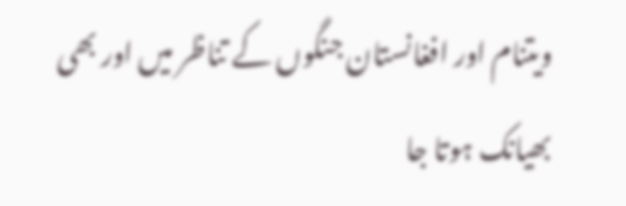ویتنام اور افغانستان جنگوں کے تناظر میں اور بھی بھیانک ہوتا جا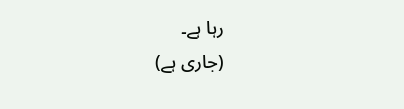رہا ہے۔
(جاری ہے)